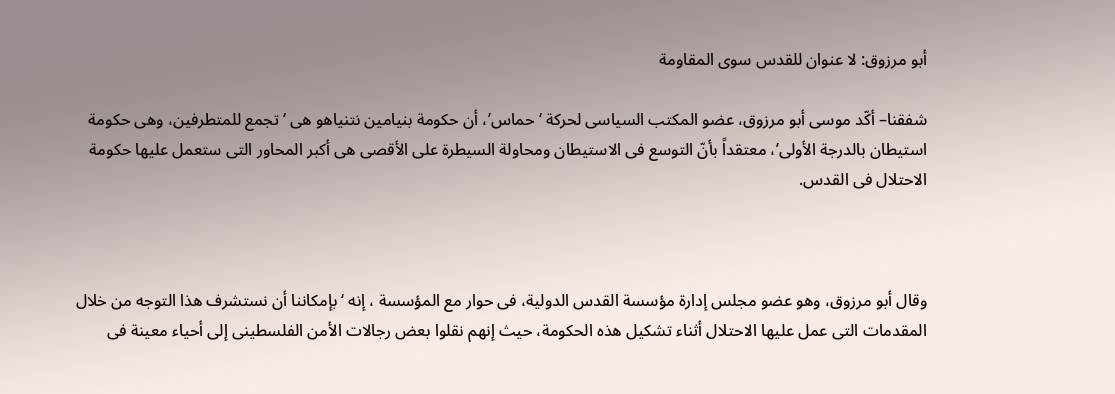أبو مرزوق: لا عنوان للقدس سوی المقاومة

شفقنا– أکّد موسی أبو مرزوق، عضو المکتب السیاسی لحرکة ‘حماس’، أن حکومة بنیامین نتنیاهو هی ‘تجمع للمتطرفین، وهی حکومة استیطان بالدرجة الأولی’، معتقداً بأنّ التوسع فی الاستیطان ومحاولة السیطرة علی الأقصی هی أکبر المحاور التی ستعمل علیها حکومة الاحتلال فی القدس.



وقال أبو مرزوق، وهو عضو مجلس إدارة مؤسسة القدس الدولیة، فی حوار مع المؤسسة ، إنه ‘بإمکاننا أن نستشرف هذا التوجه من خلال المقدمات التی عمل علیها الاحتلال أثناء تشکیل هذه الحکومة، حیث إنهم نقلوا بعض رجالات الأمن الفلسطینی إلی أحیاء معینة فی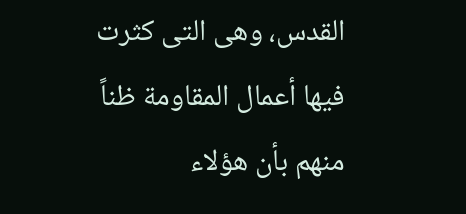القدس، وهی التی کثرت فیها أعمال المقاومة ظناً منهم بأن هؤلاء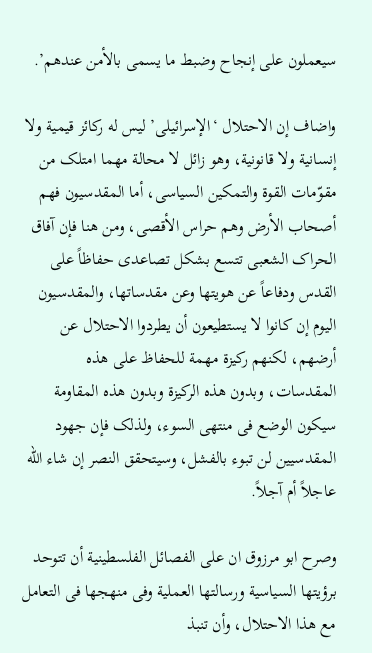سیعملون علی إنجاح وضبط ما یسمی بالأمن عندهم’.

واضاف إن الاحتلال ‘الإسرائیلی’ لیس له رکائز قیمیة ولا إنسانیة ولا قانونیة، وهو زائل لا محالة مهما امتلک من مقوّمات القوة والتمکین السیاسی، أما المقدسیون فهم أصحاب الأرض وهم حراس الأقصی، ومن هنا فإن آفاق الحراک الشعبی تتسع بشکل تصاعدی حفاظاً علی القدس ودفاعاً عن هویتها وعن مقدساتها، والمقدسیون الیوم إن کانوا لا یستطیعون أن یطردوا الاحتلال عن أرضهم، لکنهم رکیزة مهمة للحفاظ علی هذه المقدسات، وبدون هذه الرکیزة وبدون هذه المقاومة سیکون الوضع فی منتهی السوء، ولذلک فإن جهود المقدسیین لن تبوء بالفشل، وسیتحقق النصر إن شاء الله عاجلاً أم آجلاً.

وصرح ابو مرزوق ان علی الفصائل الفلسطینیة أن تتوحد برؤیتها السیاسیة ورسالتها العملیة وفی منهجها فی التعامل مع هذا الاحتلال، وأن تنبذ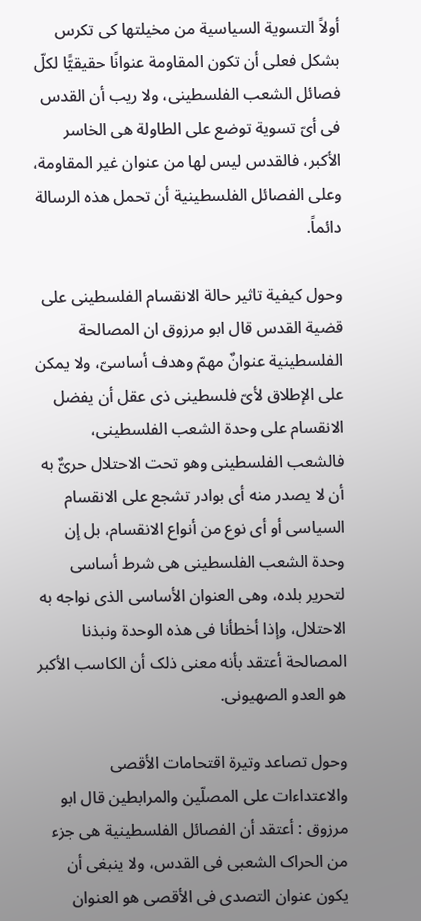أولاً التسویة السیاسیة من مخیلتها کی تکرس بشکل فعلی أن تکون المقاومة عنوانًا حقیقیًّا لکلّ فصائل الشعب الفلسطینی، ولا ریب أن القدس فی أیّ تسویة توضع علی الطاولة هی الخاسر الأکبر، فالقدس لیس لها من عنوان غیر المقاومة، وعلی الفصائل الفلسطینیة أن تحمل هذه الرسالة دائماً.

وحول کیفیة تاثیر حالة الانقسام الفلسطینی علی قضیة القدس قال ابو مرزوق ان المصالحة الفلسطینیة عنوانٌ مهمّ وهدف أساسیّ، ولا یمکن علی الإطلاق لأیّ فلسطینی ذی عقل أن یفضل الانقسام علی وحدة الشعب الفلسطینی، فالشعب الفلسطینی وهو تحت الاحتلال حریٌّ به أن لا یصدر منه أی بوادر تشجع علی الانقسام السیاسی أو أی نوع من أنواع الانقسام، بل إن وحدة الشعب الفلسطینی هی شرط أساسی لتحریر بلده، وهی العنوان الأساسی الذی نواجه به الاحتلال، وإذا أخطأنا فی هذه الوحدة ونبذنا المصالحة أعتقد بأنه معنی ذلک أن الکاسب الأکبر هو العدو الصهیونی.

وحول تصاعد وتیرة اقتحامات الأقصی والاعتداءات علی المصلّین والمرابطین قال ابو مرزوق : أعتقد أن الفصائل الفلسطینیة هی جزء من الحراک الشعبی فی القدس، ولا ینبغی أن یکون عنوان التصدی فی الأقصی هو العنوان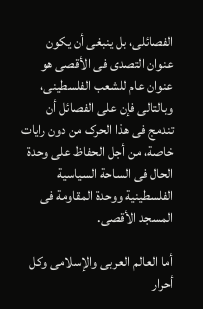الفصائلی، بل ینبغی أن یکون عنوان التصدی فی الأقصی هو عنوان عام للشعب الفلسطینی، وبالتالی فإن علی الفصائل أن تندمج فی هذا الحرک من دون رایات خاصة، من أجل الحفاظ علی وحدة الحال فی الساحة السیاسیة الفلسطینیة ووحدة المقاومة فی المسجد الأقصی.

أما العالم العربی والإسلامی وکل أحرار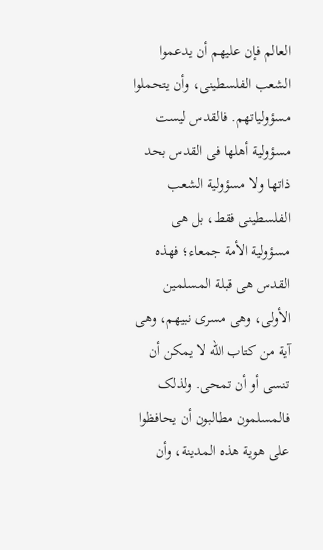العالم فإن علیهم أن یدعموا الشعب الفلسطینی، وأن یتحملوا مسؤولیاتهم. فالقدس لیست مسؤولیة أهلها فی القدس بحد ذاتها ولا مسؤولیة الشعب الفلسطینی فقط، بل هی مسؤولیة الأمة جمعاء؛ فهذه القدس هی قبلة المسلمین الأولی، وهی مسری نبیهم، وهی آیة من کتاب الله لا یمکن أن تنسی أو أن تمحی. ولذلک فالمسلمون مطالبون أن یحافظوا علی هویة هذه المدینة، وأن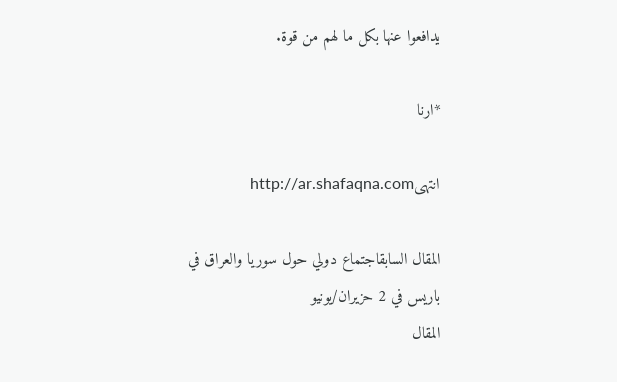یدافعوا عنها بکل ما لهم من قوة.

*ارنا

انتهىhttp://ar.shafaqna.com

المقال السابقاجتماع دولي حول سوريا والعراق في باريس في 2 حزيران/يونيو
المقال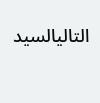التاليالسید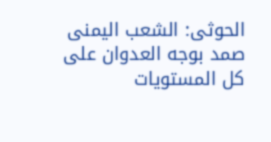الحوثی: الشعب الیمنی صمد بوجه العدوان علی کل المستویات